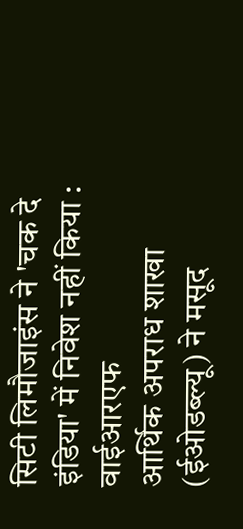सिटी लिमौजाइंस ने 'चक दे इंडिया' में निवेश नहीं किया : वाईआरएफ
आर्थिक अपराध शाखा (ईओडब्ल्यू) ने मसूद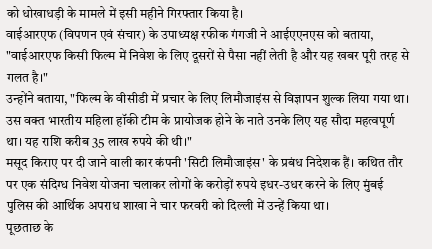को धोखाधड़ी के मामले में इसी महीने गिरफ्तार किया है।
वाईआरएफ (विपणन एवं संचार) के उपाध्यक्ष रफीक गंगजी ने आईएएनएस को बताया, "वाईआरएफ किसी फिल्म में निवेश के लिए दूसरों से पैसा नहीं लेती है और यह खबर पूरी तरह से गलत है।"
उन्होंने बताया, "फिल्म के वीसीडी में प्रचार के लिए लिमौजाइंस से विज्ञापन शुल्क लिया गया था। उस वक्त भारतीय महिला हॉकी टीम के प्रायोजक होने के नाते उनके लिए यह सौदा महत्वपूर्ण था। यह राशि करीब 35 लाख रुपये की थी।"
मसूद किराए पर दी जाने वाली कार कंपनी 'सिटी लिमौजाइंस' के प्रबंध निदेशक हैं। कथित तौर पर एक संदिग्ध निवेश योजना चलाकर लोगों के करोड़ों रुपये इधर-उधर करने के लिए मुंबई पुलिस की आर्थिक अपराध शाखा ने चार फरवरी को दिल्ली में उन्हें किया था।
पूछताछ के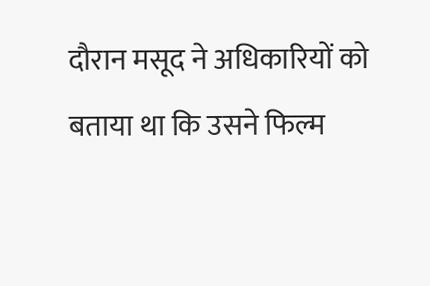दौरान मसूद ने अधिकारियों को बताया था कि उसने फिल्म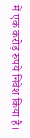में एक करोड़ रुपये निवेश किया है।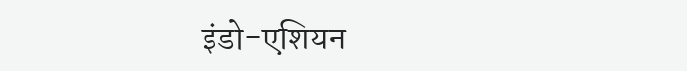इंडो-एशियन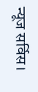न्यूज सर्विस।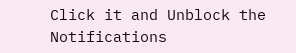Click it and Unblock the Notifications